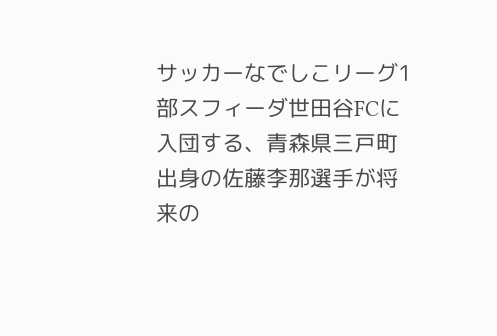サッカーなでしこリーグ1部スフィーダ世田谷FCに入団する、青森県三戸町出身の佐藤李那選手が将来の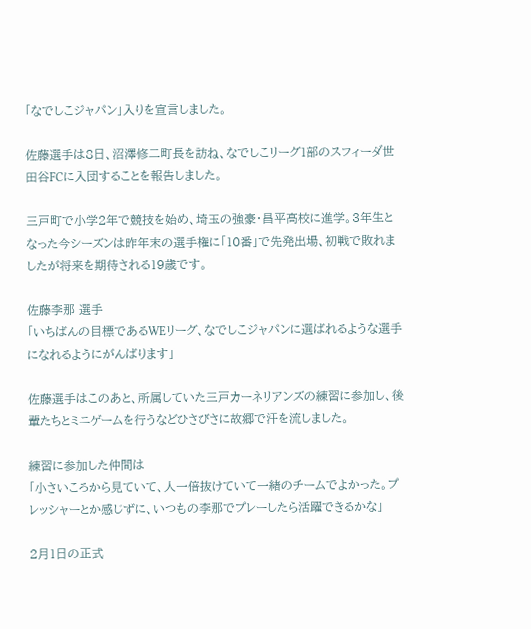「なでしこジャパン」入りを宣言しました。

佐藤選手は8日、沼澤修二町長を訪ね、なでしこリーグ1部のスフィーダ世田谷FCに入団することを報告しました。

三戸町で小学2年で競技を始め、埼玉の強豪・昌平高校に進学。3年生となった今シーズンは昨年末の選手権に「10番」で先発出場、初戦で敗れましたが将来を期待される19歳です。

佐藤李那 選手
「いちばんの目標であるWEリーグ、なでしこジャパンに選ばれるような選手になれるようにがんばります」

佐藤選手はこのあと、所属していた三戸カーネリアンズの練習に参加し、後輩たちとミニゲームを行うなどひさびさに故郷で汗を流しました。

練習に参加した仲間は
「小さいころから見ていて、人一倍抜けていて一緒のチームでよかった。プレッシャーとか感じずに、いつもの李那でプレーしたら活躍できるかな」

2月1日の正式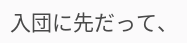入団に先だって、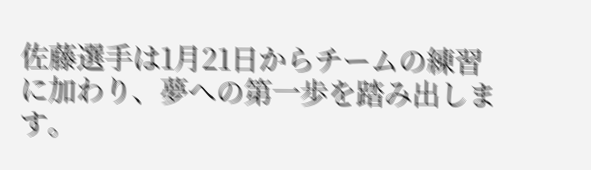佐藤選手は1月21日からチームの練習に加わり、夢への第一歩を踏み出します。